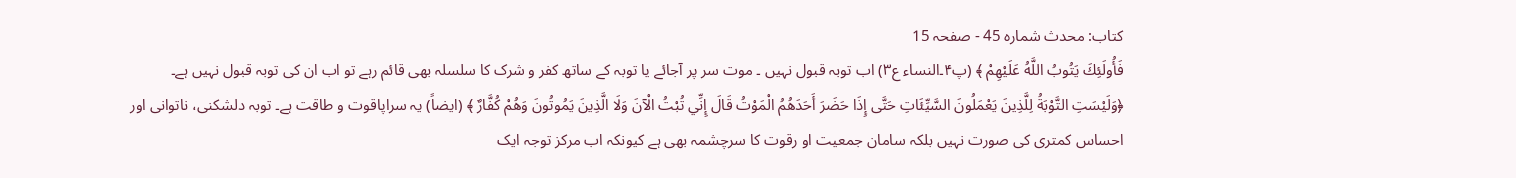کتاب: محدث شمارہ 45 - صفحہ 15
فَأُولَئِكَ يَتُوبُ اللَّهُ عَلَيْهِمْ ﴾ (پ۴۔النساء ع۳) اب توبہ قبول نہیں ۔ موت سر پر آجائے یا توبہ کے ساتھ کفر و شرک کا سلسلہ بھی قائم رہے تو اب ان کی توبہ قبول نہیں ہے۔ ﴿وَلَيْسَتِ التَّوْبَةُ لِلَّذِينَ يَعْمَلُونَ السَّيِّئَاتِ حَتَّى إِذَا حَضَرَ أَحَدَهُمُ الْمَوْتُ قَالَ إِنِّي تُبْتُ الْآنَ وَلَا الَّذِينَ يَمُوتُونَ وَهُمْ كُفَّارٌ ﴾ (ایضاً) یہ سراپاقوت و طاقت ہے۔ توبہ دلشکنی، ناتوانی اور احساس کمتری کی صورت نہیں بلکہ سامان جمعیت او رقوت کا سرچشمہ بھی ہے کیونکہ اب مرکز توجہ ایک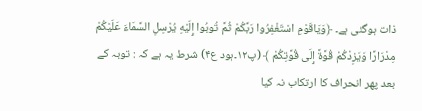ذات ہوگئی ہے۔ ﴿وَيَاقَوْمِ اسْتَغْفِرُوا رَبَّكُمْ ثُمَّ تُوبُوا إِلَيْهِ يُرْسِلِ السَّمَاءَ عَلَيْكُمْ مِدْرَارًا وَيَزِدْكُمْ قُوَّةً إِلَى قُوَّتِكُمْ ﴾ (پ۱۲۔ہود ع۴) شرط یہ ہے کہ : توبہ کے بعد پھر انحراف کا ارتکاب نہ کیا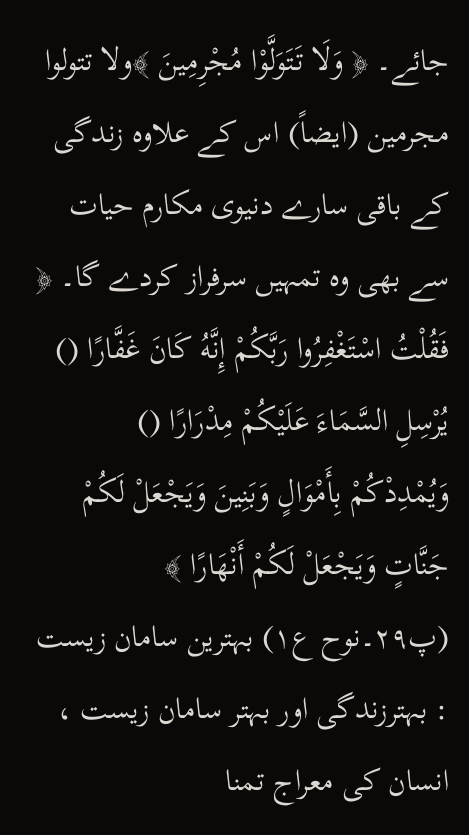جائے۔ ﴿ وَلَا تَتَوَلَّوْا مُجْرِمِينَ ﴾ولا تتولوا مجرمین (ایضاً) اس کے علاوہ زندگی کے باقی سارے دنیوی مکارم حیات سے بھی وہ تمہیں سرفراز کردے گا۔ ﴿ فَقُلْتُ اسْتَغْفِرُوا رَبَّكُمْ إِنَّهُ كَانَ غَفَّارًا () يُرْسِلِ السَّمَاءَ عَلَيْكُمْ مِدْرَارًا () وَيُمْدِدْكُمْ بِأَمْوَالٍ وَبَنِينَ وَيَجْعَلْ لَكُمْ جَنَّاتٍ وَيَجْعَلْ لَكُمْ أَنْهَارًا ﴾ (پ۲۹۔نوح ع۱) بہترین سامان زیست : بہترزندگی اور بہتر سامان زیست ، انسان کی معراج تمنا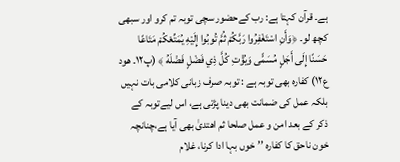ہے۔ قرآن کہتا ہے: رب کےحضور سچی توبہ تم کرو اور سبھی کچھ لو۔ ﴿وَأَنِ اسْتَغْفِرُوا رَبَّكُمْ ثُمَّ تُوبُوا إِلَيْهِ يُمَتِّعْكُمْ مَتَاعًا حَسَنًا إِلَى أَجَلٍ مُسَمًّى وَيُؤْتِ كُلَّ ذِي فَضْلٍ فَضْلَهُ ﴾ (پ۱۲۔ ھود ع۱۲) کفارہ بھی توبہ ہے : توبہ صرف زبانی کلامی بات نہیں بلکہ عمل کی ضمانت بھی دینا پڑتی ہے، اس لیےتوبہ کے ذکر کے بعد امن و عمل صلحا ثم اھتدیٰ بھی آیا ہے،چنانچہ خون ناحق کا کفارہ ’’خوں بہا ادا کرنا، غلام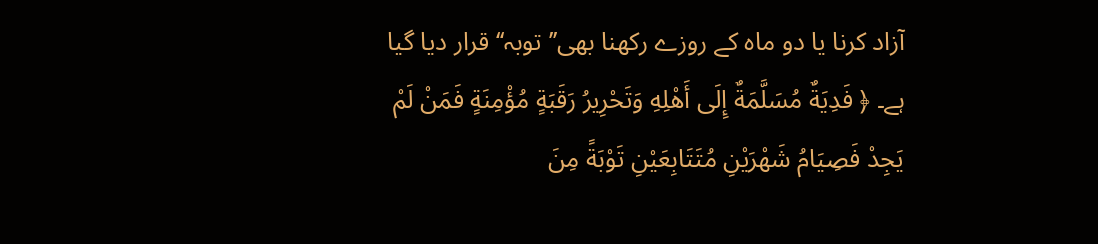آزاد کرنا یا دو ماہ کے روزے رکھنا بھی’’توبہ‘‘ قرار دیا گیا ہے۔ ﴿ فَدِيَةٌ مُسَلَّمَةٌ إِلَى أَهْلِهِ وَتَحْرِيرُ رَقَبَةٍ مُؤْمِنَةٍ فَمَنْ لَمْ يَجِدْ فَصِيَامُ شَهْرَيْنِ مُتَتَابِعَيْنِ تَوْبَةً مِنَ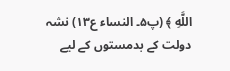اللَّهِ ﴾ (پ۵۔ النساء ع۱۳) نشہ دولت کے بدمستوں کے لیے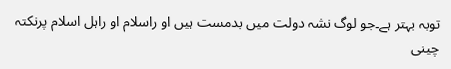توبہ بہتر ہے۔جو لوگ نشہ دولت میں بدمست ہیں او راسلام او راہل اسلام پرنکتہ چینی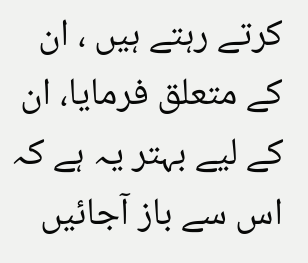کرتے رہتے ہیں ، ان کے متعلق فرمایا، ان کے لیے بہتر یہ ہے کہ اس سے باز آجائیں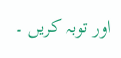اور توبہ کریں ۔